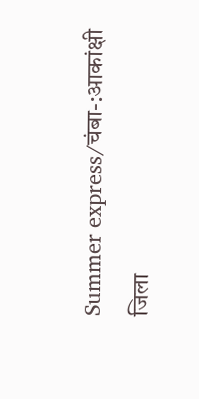Summer express/चंबा-:आकांक्षी जिला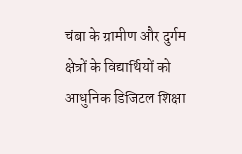चंबा के ग्रामीण और दुर्गम क्षेत्रों के विद्यार्थियों को आधुनिक डिजिटल शिक्षा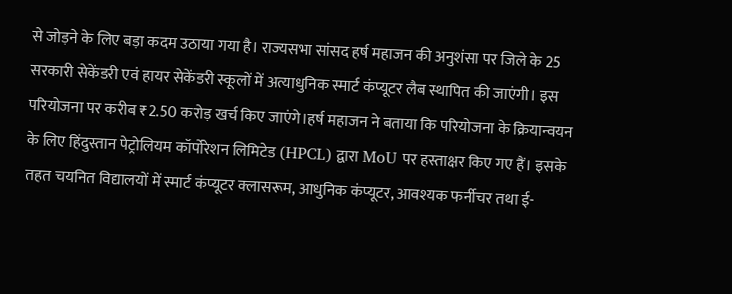से जोड़ने के लिए बड़ा कदम उठाया गया है। राज्यसभा सांसद हर्ष महाजन की अनुशंसा पर जिले के 25 सरकारी सेकेंडरी एवं हायर सेकेंडरी स्कूलों में अत्याधुनिक स्मार्ट कंप्यूटर लैब स्थापित की जाएंगी। इस परियोजना पर करीब ₹2.50 करोड़ खर्च किए जाएंगे।हर्ष महाजन ने बताया कि परियोजना के क्रियान्वयन के लिए हिंदुस्तान पेट्रोलियम कॉर्पोरेशन लिमिटेड (HPCL) द्वारा MoU पर हस्ताक्षर किए गए हैं। इसके तहत चयनित विद्यालयों में स्मार्ट कंप्यूटर क्लासरूम, आधुनिक कंप्यूटर, आवश्यक फर्नीचर तथा ई-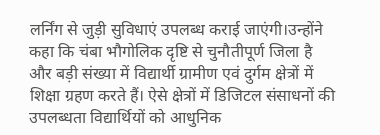लर्निंग से जुड़ी सुविधाएं उपलब्ध कराई जाएंगी।उन्होंने कहा कि चंबा भौगोलिक दृष्टि से चुनौतीपूर्ण जिला है और बड़ी संख्या में विद्यार्थी ग्रामीण एवं दुर्गम क्षेत्रों में शिक्षा ग्रहण करते हैं। ऐसे क्षेत्रों में डिजिटल संसाधनों की उपलब्धता विद्यार्थियों को आधुनिक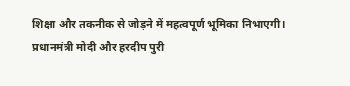शिक्षा और तकनीक से जोड़ने में महत्वपूर्ण भूमिका निभाएगी।
प्रधानमंत्री मोदी और हरदीप पुरी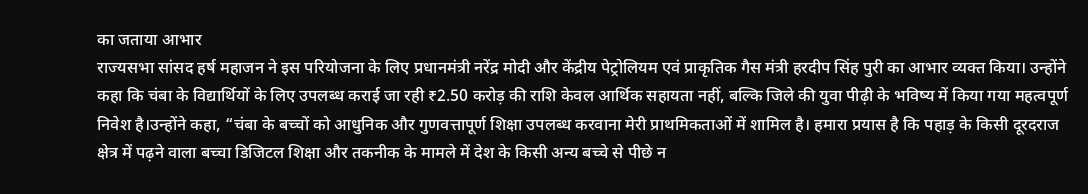का जताया आभार
राज्यसभा सांसद हर्ष महाजन ने इस परियोजना के लिए प्रधानमंत्री नरेंद्र मोदी और केंद्रीय पेट्रोलियम एवं प्राकृतिक गैस मंत्री हरदीप सिंह पुरी का आभार व्यक्त किया। उन्होंने कहा कि चंबा के विद्यार्थियों के लिए उपलब्ध कराई जा रही ₹2.50 करोड़ की राशि केवल आर्थिक सहायता नहीं, बल्कि जिले की युवा पीढ़ी के भविष्य में किया गया महत्वपूर्ण निवेश है।उन्होंने कहा, “चंबा के बच्चों को आधुनिक और गुणवत्तापूर्ण शिक्षा उपलब्ध करवाना मेरी प्राथमिकताओं में शामिल है। हमारा प्रयास है कि पहाड़ के किसी दूरदराज क्षेत्र में पढ़ने वाला बच्चा डिजिटल शिक्षा और तकनीक के मामले में देश के किसी अन्य बच्चे से पीछे न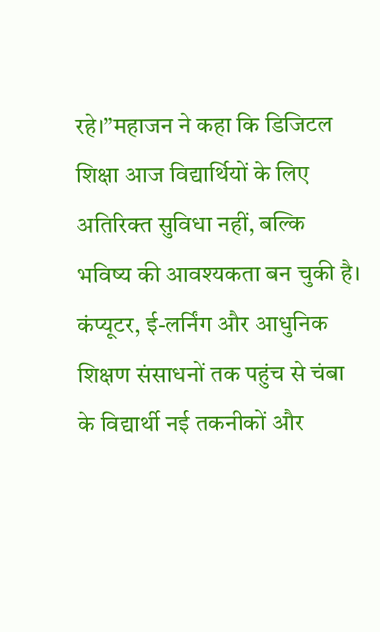रहे।”महाजन ने कहा कि डिजिटल शिक्षा आज विद्यार्थियों के लिए अतिरिक्त सुविधा नहीं, बल्कि भविष्य की आवश्यकता बन चुकी है। कंप्यूटर, ई-लर्निंग और आधुनिक शिक्षण संसाधनों तक पहुंच से चंबा के विद्यार्थी नई तकनीकों और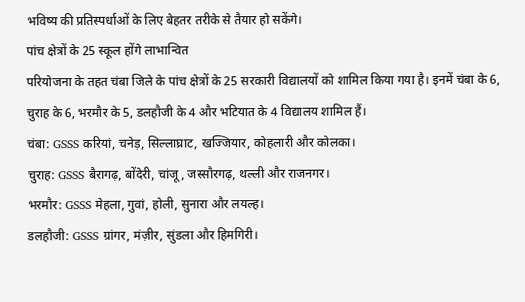भविष्य की प्रतिस्पर्धाओं के लिए बेहतर तरीके से तैयार हो सकेंगे।
पांच क्षेत्रों के 25 स्कूल होंगे लाभान्वित
परियोजना के तहत चंबा जिले के पांच क्षेत्रों के 25 सरकारी विद्यालयों को शामिल किया गया है। इनमें चंबा के 6, चुराह के 6, भरमौर के 5, डलहौजी के 4 और भटियात के 4 विद्यालय शामिल हैं।
चंबा: GSSS करियां, चनेड़, सिल्लाघ्राट, खज्जियार, कोहलारी और कोलका।
चुराह: GSSS बैरागढ़, बोंदेरी, चांजू, जस्सौरगढ़, थल्ली और राजनगर।
भरमौर: GSSS मेहला, गुवां, होली, सुनारा और लयल्ह।
डलहौजी: GSSS ग्रांगर, मंज़ीर, सुंडला और हिमगिरी।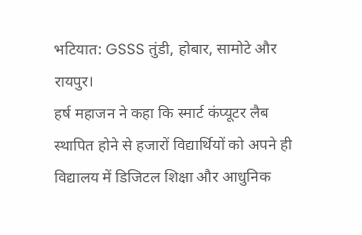भटियात: GSSS तुंडी, होबार, सामोटे और रायपुर।
हर्ष महाजन ने कहा कि स्मार्ट कंप्यूटर लैब स्थापित होने से हजारों विद्यार्थियों को अपने ही विद्यालय में डिजिटल शिक्षा और आधुनिक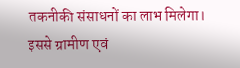तकनीकी संसाधनों का लाभ मिलेगा। इससे ग्रामीण एवं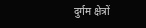दुर्गम क्षेत्रों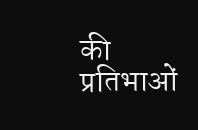की प्रतिभाओं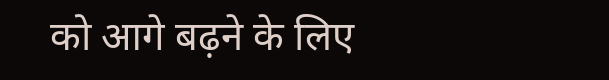को आगे बढ़ने के लिए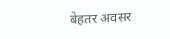बेहतर अवसर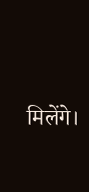मिलेंगे।